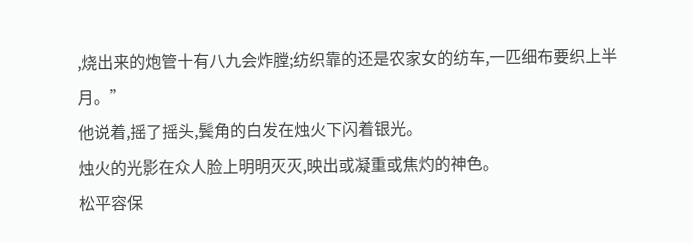,烧出来的炮管十有八九会炸膛;纺织靠的还是农家女的纺车,一匹细布要织上半月。”
他说着,摇了摇头,鬓角的白发在烛火下闪着银光。
烛火的光影在众人脸上明明灭灭,映出或凝重或焦灼的神色。
松平容保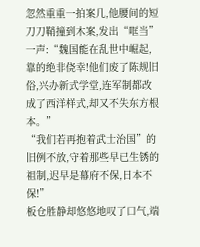忽然重重一拍案几,他腰间的短刀刀鞘撞到木案,发出“哐当”一声:“魏国能在乱世中崛起,靠的绝非侥幸!他们废了陈规旧俗,兴办新式学堂,连军制都改成了西洋样式,却又不失东方根本。”
“我们若再抱着武士治国”的旧例不放,守着那些早已生锈的祖制,迟早是幕府不保,日本不保!”
板仓胜静却悠悠地叹了口气,端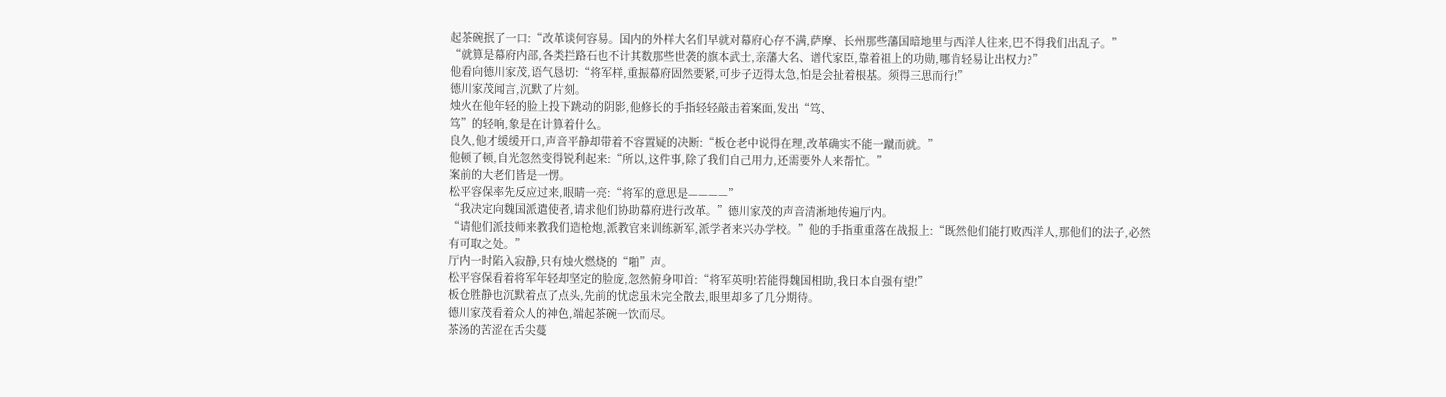起茶碗抿了一口:“改革谈何容易。国内的外样大名们早就对幕府心存不满,萨摩、长州那些藩国暗地里与西洋人往来,巴不得我们出乱子。”
“就算是幕府内部,各类拦路石也不计其数那些世袭的旗本武士,亲藩大名、谱代家臣,靠着祖上的功勋,哪肯轻易让出权力?”
他看向德川家茂,语气恳切:“将军样,重振幕府固然要紧,可步子迈得太急,怕是会扯着根基。须得三思而行!”
德川家茂闻言,沉默了片刻。
烛火在他年轻的脸上投下跳动的阴影,他修长的手指轻轻敲击着案面,发出“笃、
笃”的轻响,象是在计算着什么。
良久,他才缓缓开口,声音平静却带着不容置疑的决断:“板仓老中说得在理,改革确实不能一蹴而就。”
他顿了顿,自光忽然变得锐利起来:“所以,这件事,除了我们自己用力,还需要外人来帮忙。”
案前的大老们皆是一愣。
松平容保率先反应过来,眼睛一亮:“将军的意思是————”
“我决定向魏国派遣使者,请求他们协助幕府进行改革。”德川家茂的声音清淅地传遍厅内。
“请他们派技师来教我们造枪炮,派教官来训练新军,派学者来兴办学校。”他的手指重重落在战报上:“既然他们能打败西洋人,那他们的法子,必然有可取之处。”
厅内一时陷入寂静,只有烛火燃烧的“啪”声。
松平容保看着将军年轻却坚定的脸庞,忽然俯身叩首:“将军英明!若能得魏国相助,我日本自强有望!”
板仓胜静也沉默着点了点头,先前的忧虑虽未完全散去,眼里却多了几分期待。
德川家茂看着众人的神色,端起茶碗一饮而尽。
茶汤的苦涩在舌尖蔓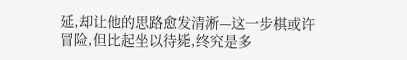延,却让他的思路愈发清淅—这一步棋或许冒险,但比起坐以待毙,终究是多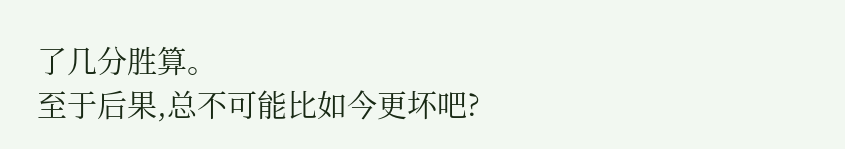了几分胜算。
至于后果,总不可能比如今更坏吧?